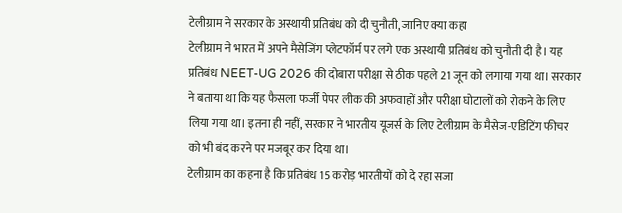टेलीग्राम ने सरकार के अस्थायी प्रतिबंध को दी चुनौती, जानिए क्या कहा
टेलीग्राम ने भारत में अपने मैसेजिंग प्लेटफॉर्म पर लगे एक अस्थायी प्रतिबंध को चुनौती दी है। यह प्रतिबंध NEET-UG 2026 की दोबारा परीक्षा से ठीक पहले 21 जून को लगाया गया था। सरकार ने बताया था कि यह फैसला फर्जी पेपर लीक की अफवाहों और परीक्षा घोटालों को रोकने के लिए लिया गया था। इतना ही नहीं, सरकार ने भारतीय यूजर्स के लिए टेलीग्राम के मैसेज-एडिटिंग फीचर को भी बंद करने पर मजबूर कर दिया था।
टेलीग्राम का कहना है कि प्रतिबंध 15 करोड़ भारतीयों को दे रहा सजा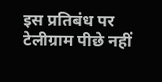इस प्रतिबंध पर टेलीग्राम पीछे नहीं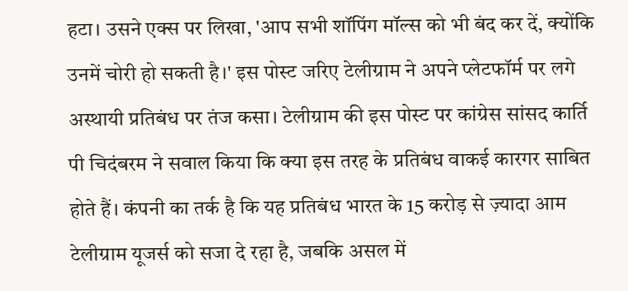हटा। उसने एक्स पर लिखा, 'आप सभी शॉपिंग मॉल्स को भी बंद कर दें, क्योंकि उनमें चोरी हो सकती है।' इस पोस्ट जरिए टेलीग्राम ने अपने प्लेटफॉर्म पर लगे अस्थायी प्रतिबंध पर तंज कसा। टेलीग्राम की इस पोस्ट पर कांग्रेस सांसद कार्ति पी चिदंबरम ने सवाल किया कि क्या इस तरह के प्रतिबंध वाकई कारगर साबित होते हैं। कंपनी का तर्क है कि यह प्रतिबंध भारत के 15 करोड़ से ज़्यादा आम टेलीग्राम यूजर्स को सजा दे रहा है, जबकि असल में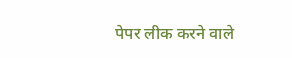पेपर लीक करने वाले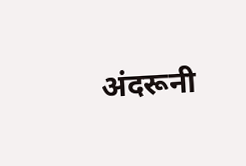अंदरूनी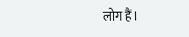लोग हैं।